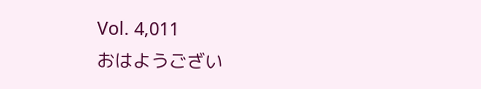Vol. 4,011
おはようござい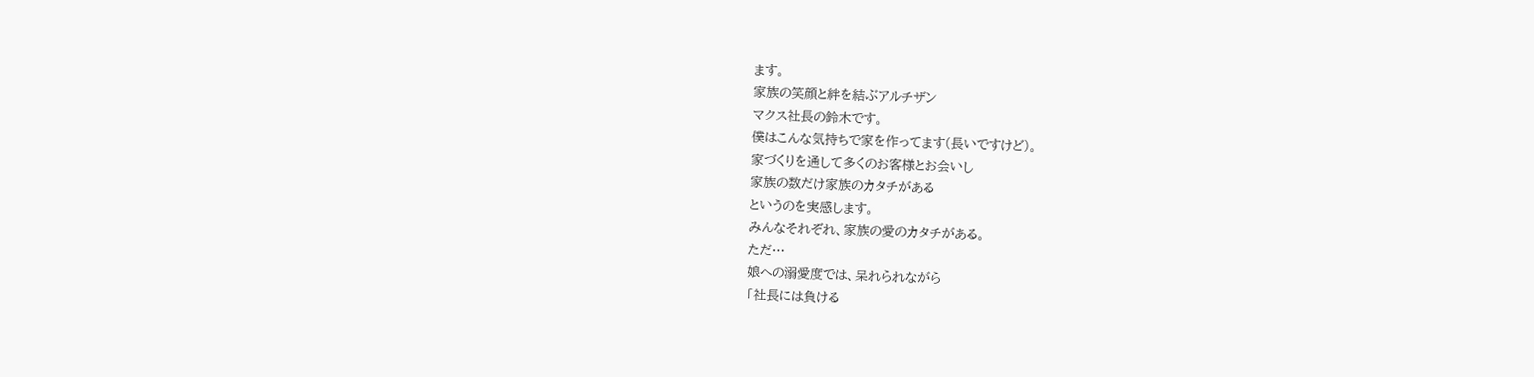ます。
家族の笑顔と絆を結ぶアルチザン
マクス社長の鈴木です。
僕はこんな気持ちで家を作ってます(長いですけど)。
家づくりを通して多くのお客様とお会いし
家族の数だけ家族のカタチがある
というのを実感します。
みんなそれぞれ、家族の愛のカタチがある。
ただ…
娘への溺愛度では、呆れられながら
「社長には負ける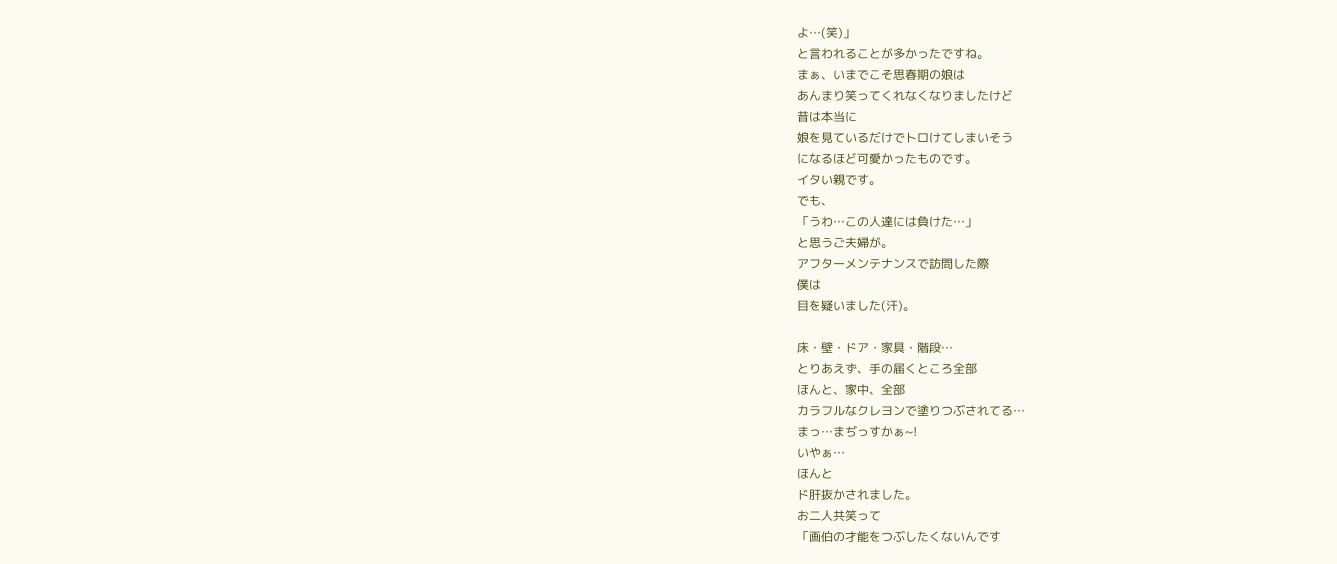よ…(笑)」
と言われることが多かったですね。
まぁ、いまでこそ思春期の娘は
あんまり笑ってくれなくなりましたけど
昔は本当に
娘を見ているだけでトロけてしまいそう
になるほど可愛かったものです。
イタい親です。
でも、
「うわ…この人達には負けた…」
と思うご夫婦が。
アフターメンテナンスで訪問した際
僕は
目を疑いました(汗)。

床・壁・ドア・家具・階段…
とりあえず、手の届くところ全部
ほんと、家中、全部
カラフルなクレヨンで塗りつぶされてる…
まっ…まぢっすかぁ~!
いやぁ…
ほんと
ド肝抜かされました。
お二人共笑って
「画伯の才能をつぶしたくないんです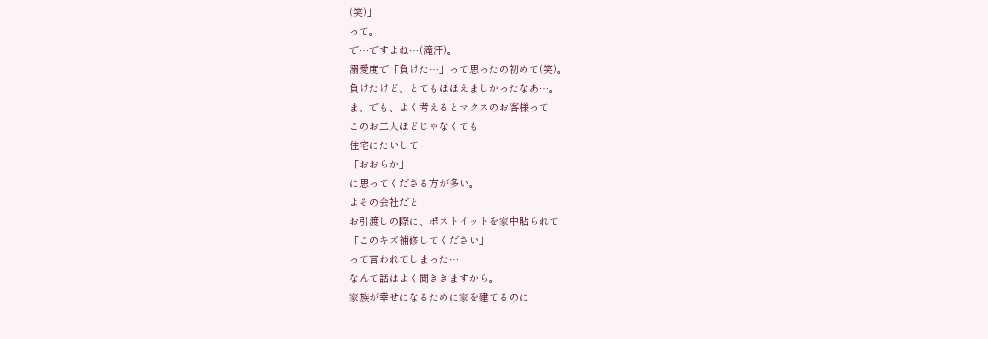(笑)」
って。
で…ですよね…(滝汗)。
溺愛度で「負けた…」って思ったの初めて(笑)。
負けたけど、とてもほほえましかったなあ…。
ま、でも、よく考えるとマクスのお客様って
このお二人ほどじゃなくても
住宅にたいして
「おおらか」
に思ってくださる方が多い。
よその会社だと
お引渡しの際に、ポストイットを家中貼られて
「このキズ補修してください」
って言われてしまった…
なんて話はよく聞ききますから。
家族が幸せになるために家を建てるのに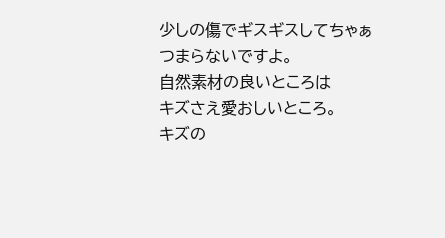少しの傷でギスギスしてちゃぁ
つまらないですよ。
自然素材の良いところは
キズさえ愛おしいところ。
キズの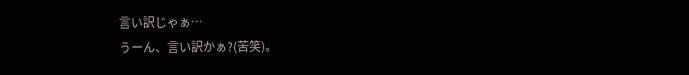言い訳じゃぁ…
うーん、言い訳かぁ?(苦笑)。